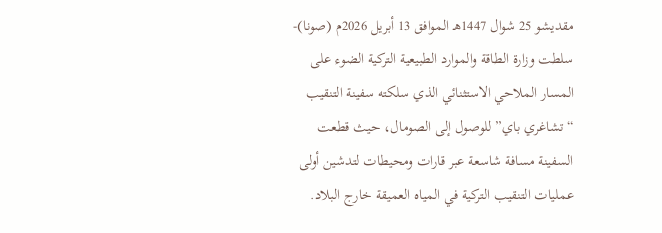مقديشو 25 شوال 1447هـ الموافق 13 أبريل 2026م (صونا)- سلطت وزارة الطاقة والموارد الطبيعية التركية الضوء على المسار الملاحي الاستثنائي الذي سلكته سفينة التنقيب “تشاغري باي” للوصول إلى الصومال، حيث قطعت السفينة مسافة شاسعة عبر قارات ومحيطات لتدشين أولى عمليات التنقيب التركية في المياه العميقة خارج البلاد.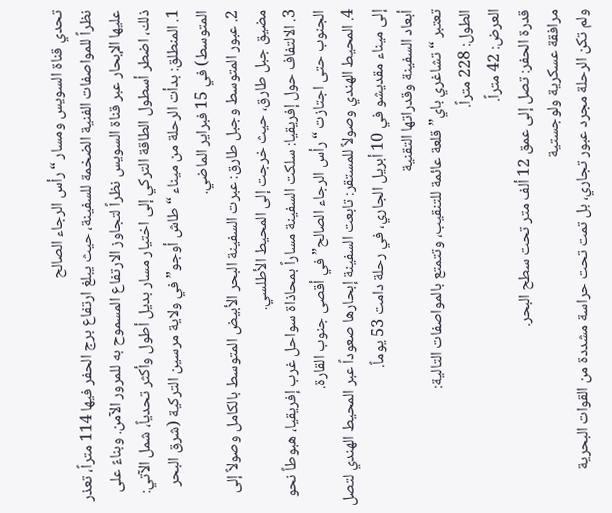تحدي قناة السويس ومسار “رأس الرجاء الصالح
نظراً للمواصفات الفنية الضخمة للسفينة، حيث يبلغ ارتفاع برج الحفر فيها 114 متراً، تعذر عليها الإبحار عبر قناة السويس نظراً لتجاوز الارتفاع المسموح به للمرور الآمن. وبناءً على ذلك، اضطر أسطول الطاقة التركي إلى اختيار مسار بديل أطول وأكثر تحدياً، شمل الآتي:
1. المنطلق: بدأت الرحلة من ميناء “طاش أوجو” في ولاية مرسين التركية (شرق البحر المتوسط) في 15 فبراير الماضي.
2. عبور المتوسط وجبل طارق: عبرت السفينة البحر الأبيض المتوسط بالكامل وصولاً إلى مضيق جبل طارق، حيث خرجت إلى المحيط الأطلسي.
3. الالتفاف حول إفريقيا: سلكت السفينة مساراً بمحاذاة سواحل غرب إفريقيا، هبوطاً نحو الجنوب حتى اجتازت “رأس الرجاء الصالح” في أقصى جنوب القارة.
4. المحيط الهندي وصولاً للمستقر: تابعت السفينة إبحارها صعوداً عبر المحيط الهندي لتصل إلى ميناء مقديشو في 10 أبريل الجاري، في رحلة دامت 53 يوماً.
أبعاد السفينة وقدراتها التقنية
تعتبر “تشاغري باي” قلعة عائمة للتنقيب، وتتمتع بالمواصفات التالية:
الطول: 228 متراً.
العرض: 42 متراً.
قدرة الحفر: تصل إلى عمق 12 ألف متر تحت سطح البحر.
مرافقة عسكرية ولوجستية
ولم تكن الرحلة مجرد عبور تجاري، بل تمت تحت حراسة مشددة من القوات البحرية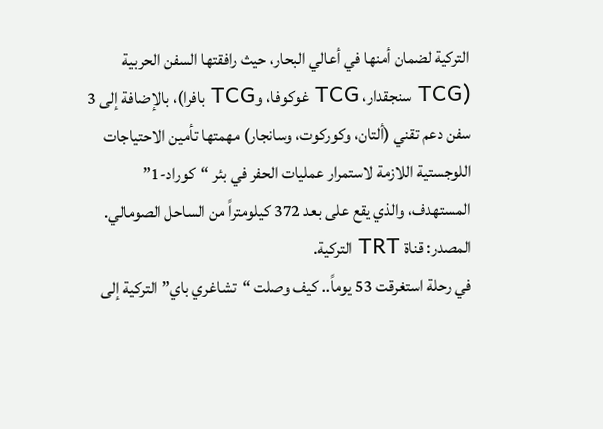التركية لضمان أمنها في أعالي البحار، حيث رافقتها السفن الحربية (TCG سنجقدار، TCG غوكوفا، وTCG بافرا)، بالإضافة إلى 3 سفن دعم تقني (ألتان، وكوركوت، وسانجار) مهمتها تأمين الاحتياجات اللوجستية اللازمة لاستمرار عمليات الحفر في بئر “كوراد-1” المستهدف، والذي يقع على بعد 372 كيلومتراً من الساحل الصومالي.
المصدر: قناة TRT التركية.
في رحلة استغرقت 53 يوماً.. كيف وصلت “تشاغري باي” التركية إلى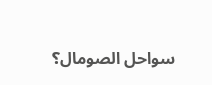سواحل الصومال؟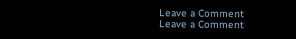Leave a Comment
Leave a Comment